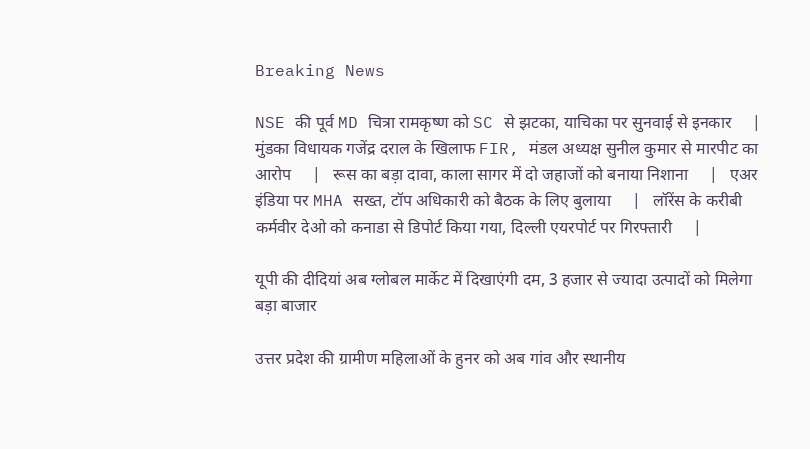Breaking News

NSE की पूर्व MD चित्रा रामकृष्ण को SC से झटका, याचिका पर सुनवाई से इनकार     |   मुंडका विधायक गजेंद्र दराल के खिलाफ FIR, मंडल अध्यक्ष सुनील कुमार से मारपीट का आरोप     |   रूस का बड़ा दावा, काला सागर में दो जहाजों को बनाया निशाना     |   एअर इंडिया पर MHA सख्त, टॉप अधिकारी को बैठक के लिए बुलाया     |   लॉरेंस के करीबी कर्मवीर देओ को कनाडा से डिपोर्ट किया गया, दिल्ली एयरपोर्ट पर गिरफ्तारी     |

यूपी की दीदियां अब ग्लोबल मार्केट में दिखाएंगी दम, 3 हजार से ज्यादा उत्पादों को मिलेगा बड़ा बाजार

उत्तर प्रदेश की ग्रामीण महिलाओं के हुनर को अब गांव और स्थानीय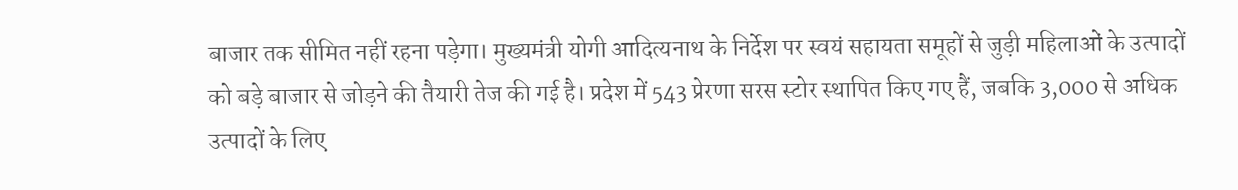बाजार तक सीमित नहीं रहना पड़ेगा। मुख्यमंत्री योगी आदित्यनाथ के निर्देश पर स्वयं सहायता समूहों से जुड़ी महिलाओं के उत्पादों को बड़े बाजार से जोड़ने की तैयारी तेज की गई है। प्रदेश में 543 प्रेरणा सरस स्टोर स्थापित किए गए हैं, जबकि 3,000 से अधिक उत्पादों के लिए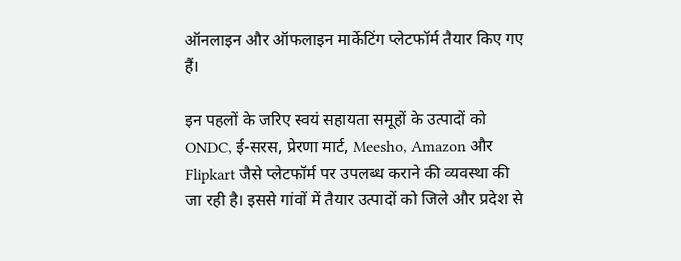ऑनलाइन और ऑफलाइन मार्केटिंग प्लेटफॉर्म तैयार किए गए हैं।

इन पहलों के जरिए स्वयं सहायता समूहों के उत्पादों को ONDC, ई-सरस, प्रेरणा मार्ट, Meesho, Amazon और Flipkart जैसे प्लेटफॉर्म पर उपलब्ध कराने की व्यवस्था की जा रही है। इससे गांवों में तैयार उत्पादों को जिले और प्रदेश से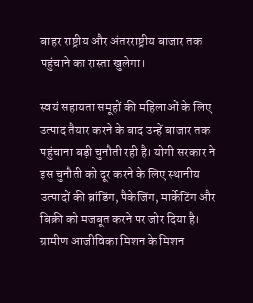बाहर राष्ट्रीय और अंतरराष्ट्रीय बाजार तक पहुंचाने का रास्ता खुलेगा।

स्वयं सहायता समूहों की महिलाओं के लिए उत्पाद तैयार करने के बाद उन्हें बाजार तक पहुंचाना बड़ी चुनौती रही है। योगी सरकार ने इस चुनौती को दूर करने के लिए स्थानीय उत्पादों की ब्रांडिंग, पैकेजिंग, मार्केटिंग और बिक्री को मजबूत करने पर जोर दिया है। ग्रामीण आजीविका मिशन के मिशन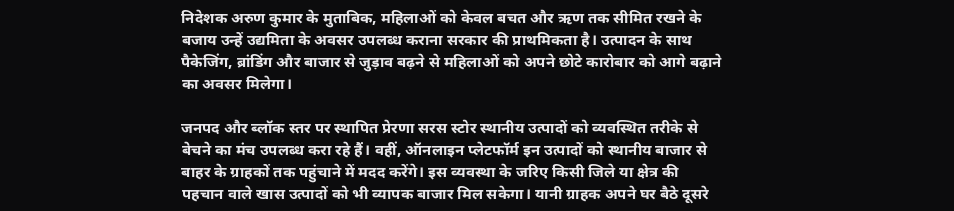निदेशक अरुण कुमार के मुताबिक, महिलाओं को केवल बचत और ऋण तक सीमित रखने के बजाय उन्हें उद्यमिता के अवसर उपलब्ध कराना सरकार की प्राथमिकता है। उत्पादन के साथ पैकेजिंग, ब्रांडिंग और बाजार से जुड़ाव बढ़ने से महिलाओं को अपने छोटे कारोबार को आगे बढ़ाने का अवसर मिलेगा।

जनपद और ब्लॉक स्तर पर स्थापित प्रेरणा सरस स्टोर स्थानीय उत्पादों को व्यवस्थित तरीके से बेचने का मंच उपलब्ध करा रहे हैं। वहीं, ऑनलाइन प्लेटफॉर्म इन उत्पादों को स्थानीय बाजार से बाहर के ग्राहकों तक पहुंचाने में मदद करेंगे। इस व्यवस्था के जरिए किसी जिले या क्षेत्र की पहचान वाले खास उत्पादों को भी व्यापक बाजार मिल सकेगा। यानी ग्राहक अपने घर बैठे दूसरे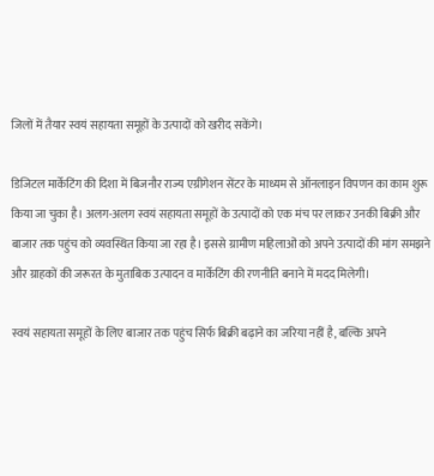जिलों में तैयार स्वयं सहायता समूहों के उत्पादों को खरीद सकेंगे।

डिजिटल मार्केटिंग की दिशा में बिजनौर राज्य एग्रीगेशन सेंटर के माध्यम से ऑनलाइन विपणन का काम शुरू किया जा चुका है। अलग-अलग स्वयं सहायता समूहों के उत्पादों को एक मंच पर लाकर उनकी बिक्री और बाजार तक पहुंच को व्यवस्थित किया जा रहा है। इससे ग्रामीण महिलाओं को अपने उत्पादों की मांग समझने और ग्राहकों की जरूरत के मुताबिक उत्पादन व मार्केटिंग की रणनीति बनाने में मदद मिलेगी।

स्वयं सहायता समूहों के लिए बाजार तक पहुंच सिर्फ बिक्री बढ़ाने का जरिया नहीं है, बल्कि अपने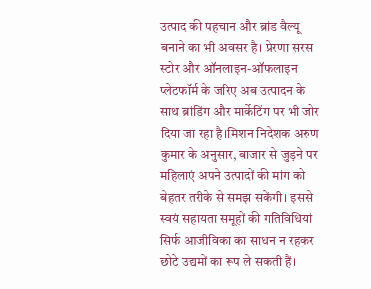उत्पाद की पहचान और ब्रांड वैल्यू बनाने का भी अवसर है। प्रेरणा सरस स्टोर और ऑनलाइन-ऑफलाइन प्लेटफॉर्म के जरिए अब उत्पादन के साथ ब्रांडिंग और मार्केटिंग पर भी जोर दिया जा रहा है।मिशन निदेशक अरुण कुमार के अनुसार, बाजार से जुड़ने पर महिलाएं अपने उत्पादों की मांग को बेहतर तरीके से समझ सकेंगी। इससे स्वयं सहायता समूहों की गतिविधियां सिर्फ आजीविका का साधन न रहकर छोटे उद्यमों का रूप ले सकती हैं।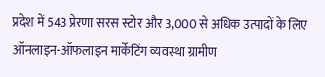प्रदेश में 543 प्रेरणा सरस स्टोर और 3,000 से अधिक उत्पादों के लिए ऑनलाइन-ऑफलाइन मार्केटिंग व्यवस्था ग्रामीण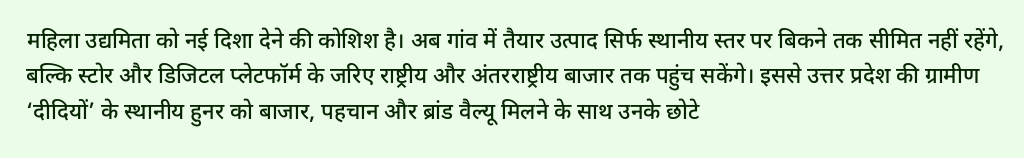महिला उद्यमिता को नई दिशा देने की कोशिश है। अब गांव में तैयार उत्पाद सिर्फ स्थानीय स्तर पर बिकने तक सीमित नहीं रहेंगे, बल्कि स्टोर और डिजिटल प्लेटफॉर्म के जरिए राष्ट्रीय और अंतरराष्ट्रीय बाजार तक पहुंच सकेंगे। इससे उत्तर प्रदेश की ग्रामीण ‘दीदियों’ के स्थानीय हुनर को बाजार, पहचान और ब्रांड वैल्यू मिलने के साथ उनके छोटे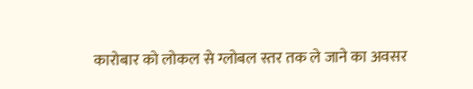कारोबार को लोकल से ग्लोबल स्तर तक ले जाने का अवसर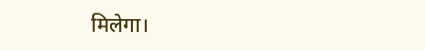मिलेगा।